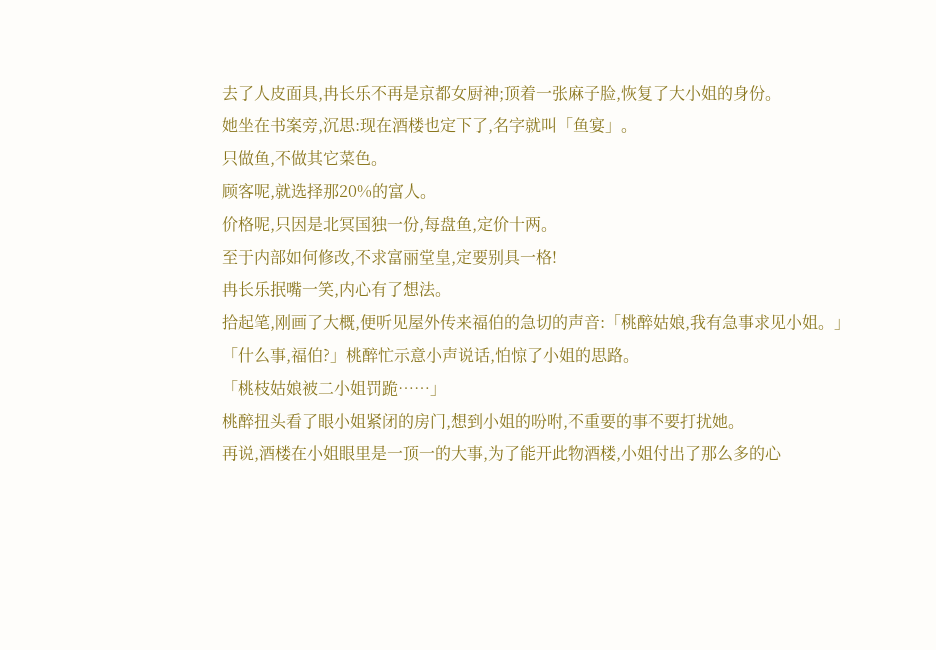去了人皮面具,冉长乐不再是京都女厨神;顶着一张麻子脸,恢复了大小姐的身份。
她坐在书案旁,沉思:现在酒楼也定下了,名字就叫「鱼宴」。
只做鱼,不做其它菜色。
顾客呢,就选择那20%的富人。
价格呢,只因是北冥国独一份,每盘鱼,定价十两。
至于内部如何修改,不求富丽堂皇,定要别具一格!
冉长乐抿嘴一笑,内心有了想法。
拾起笔,刚画了大概,便听见屋外传来福伯的急切的声音:「桃醉姑娘,我有急事求见小姐。」
「什么事,福伯?」桃醉忙示意小声说话,怕惊了小姐的思路。
「桃枝姑娘被二小姐罚跪……」
桃醉扭头看了眼小姐紧闭的房门,想到小姐的吩咐,不重要的事不要打扰她。
再说,酒楼在小姐眼里是一顶一的大事,为了能开此物酒楼,小姐付出了那么多的心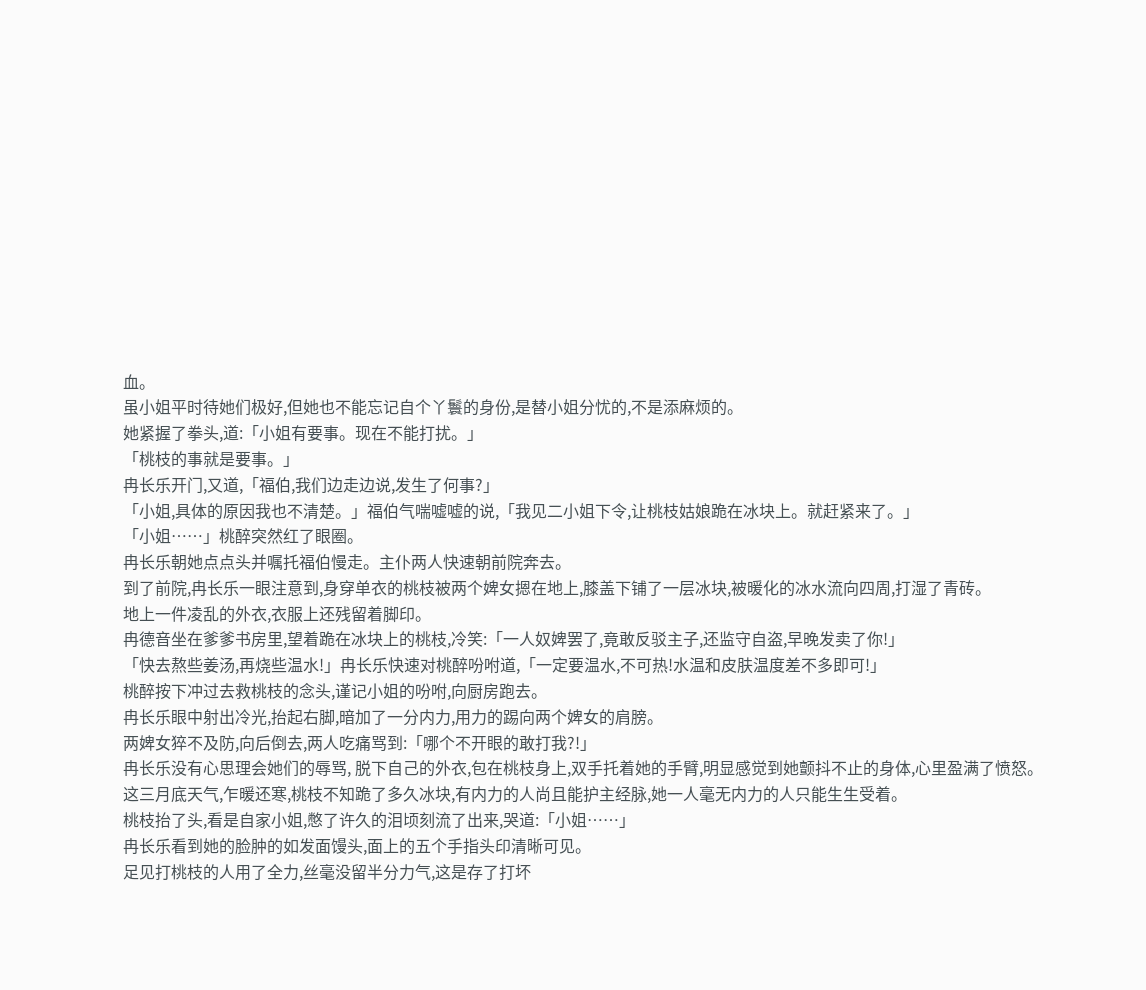血。
虽小姐平时待她们极好,但她也不能忘记自个丫鬟的身份,是替小姐分忧的,不是添麻烦的。
她紧握了拳头,道:「小姐有要事。现在不能打扰。」
「桃枝的事就是要事。」
冉长乐开门,又道,「福伯,我们边走边说,发生了何事?」
「小姐,具体的原因我也不清楚。」福伯气喘嘘嘘的说,「我见二小姐下令,让桃枝姑娘跪在冰块上。就赶紧来了。」
「小姐……」桃醉突然红了眼圈。
冉长乐朝她点点头并嘱托福伯慢走。主仆两人快速朝前院奔去。
到了前院,冉长乐一眼注意到,身穿单衣的桃枝被两个婢女摁在地上,膝盖下铺了一层冰块,被暖化的冰水流向四周,打湿了青砖。
地上一件凌乱的外衣,衣服上还残留着脚印。
冉德音坐在爹爹书房里,望着跪在冰块上的桃枝,冷笑:「一人奴婢罢了,竟敢反驳主子,还监守自盗,早晚发卖了你!」
「快去熬些姜汤,再烧些温水!」冉长乐快速对桃醉吩咐道,「一定要温水,不可热!水温和皮肤温度差不多即可!」
桃醉按下冲过去救桃枝的念头,谨记小姐的吩咐,向厨房跑去。
冉长乐眼中射出冷光,抬起右脚,暗加了一分内力,用力的踢向两个婢女的肩膀。
两婢女猝不及防,向后倒去,两人吃痛骂到:「哪个不开眼的敢打我?!」
冉长乐没有心思理会她们的辱骂, 脱下自己的外衣,包在桃枝身上,双手托着她的手臂,明显感觉到她颤抖不止的身体,心里盈满了愤怒。
这三月底天气,乍暖还寒,桃枝不知跪了多久冰块,有内力的人尚且能护主经脉,她一人毫无内力的人只能生生受着。
桃枝抬了头,看是自家小姐,憋了许久的泪顷刻流了出来,哭道:「小姐……」
冉长乐看到她的脸肿的如发面馒头,面上的五个手指头印清晰可见。
足见打桃枝的人用了全力,丝毫没留半分力气,这是存了打坏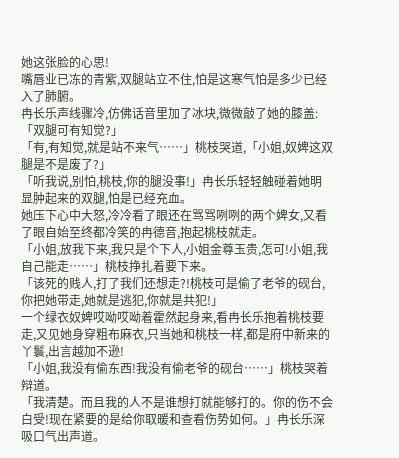她这张脸的心思!
嘴唇业已冻的青紫,双腿站立不住,怕是这寒气怕是多少已经入了肺腑。
冉长乐声线骤冷,仿佛话音里加了冰块,微微敲了她的膝盖:「双腿可有知觉?」
「有,有知觉,就是站不来气……」桃枝哭道,「小姐,奴婢这双腿是不是废了?」
「听我说,别怕,桃枝,你的腿没事!」冉长乐轻轻触碰着她明显肿起来的双腿,怕是已经充血。
她压下心中大怒,冷冷看了眼还在骂骂咧咧的两个婢女,又看了眼自始至终都冷笑的冉德音,抱起桃枝就走。
「小姐,放我下来,我只是个下人,小姐金尊玉贵,怎可!小姐,我自己能走……」桃枝挣扎着要下来。
「该死的贱人,打了我们还想走?!桃枝可是偷了老爷的砚台,你把她带走,她就是逃犯,你就是共犯!」
一个绿衣奴婢哎呦哎呦着霍然起身来,看冉长乐抱着桃枝要走,又见她身穿粗布麻衣,只当她和桃枝一样,都是府中新来的丫鬟,出言越加不逊!
「小姐,我没有偷东西!我没有偷老爷的砚台……」桃枝哭着辩道。
「我清楚。而且我的人不是谁想打就能够打的。你的伤不会白受!现在紧要的是给你取暖和查看伤势如何。」冉长乐深吸口气出声道。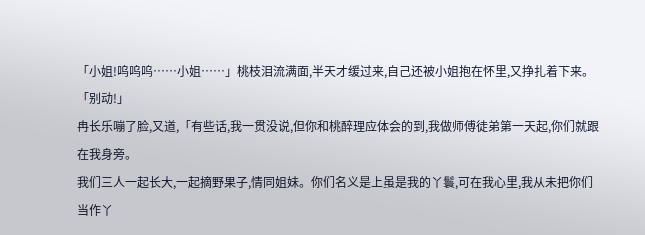「小姐!呜呜呜……小姐……」桃枝泪流满面,半天才缓过来,自己还被小姐抱在怀里,又挣扎着下来。
「别动!」
冉长乐嘣了脸,又道,「有些话,我一贯没说,但你和桃醉理应体会的到,我做师傅徒弟第一天起,你们就跟在我身旁。
我们三人一起长大,一起摘野果子,情同姐妹。你们名义是上虽是我的丫鬟,可在我心里,我从未把你们当作丫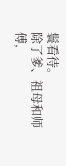鬟看待。
除了爹、祖母和师傅,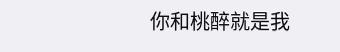你和桃醉就是我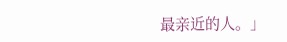最亲近的人。」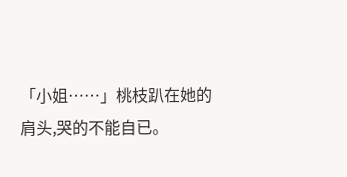「小姐……」桃枝趴在她的肩头,哭的不能自已。